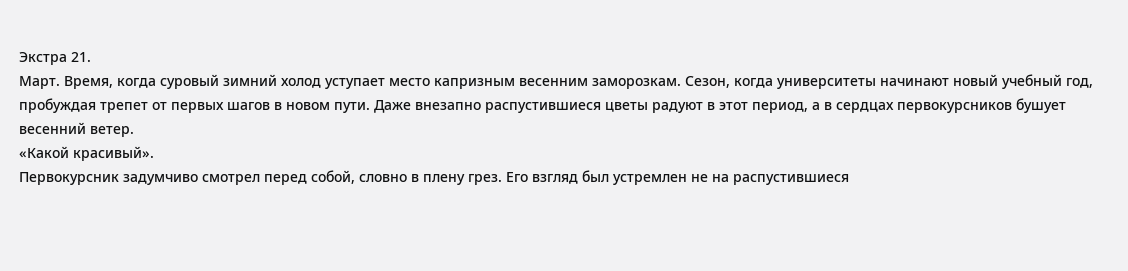Экстра 21.
Март. Время, когда суровый зимний холод уступает место капризным весенним заморозкам. Сезон, когда университеты начинают новый учебный год, пробуждая трепет от первых шагов в новом пути. Даже внезапно распустившиеся цветы радуют в этот период, а в сердцах первокурсников бушует весенний ветер.
«Какой красивый».
Первокурсник задумчиво смотрел перед собой, словно в плену грез. Его взгляд был устремлен не на распустившиеся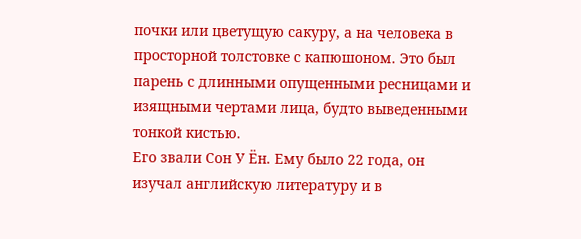почки или цветущую сакуру, а на человека в просторной толстовке с капюшоном. Это был парень с длинными опущенными ресницами и изящными чертами лица, будто выведенными тонкой кистью.
Его звали Сон У Ён. Ему было 22 года, он изучал английскую литературу и в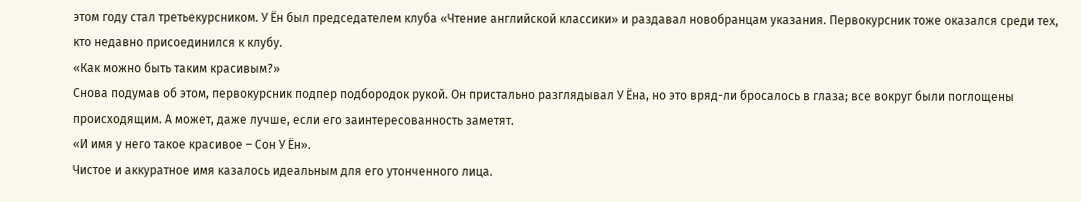этом году стал третьекурсником. У Ён был председателем клуба «Чтение английской классики» и раздавал новобранцам указания. Первокурсник тоже оказался среди тех, кто недавно присоединился к клубу.
«Как можно быть таким красивым?»
Снова подумав об этом, первокурсник подпер подбородок рукой. Он пристально разглядывал У Ёна, но это вряд-ли бросалось в глаза; все вокруг были поглощены происходящим. А может, даже лучше, если его заинтересованность заметят.
«И имя у него такое красивое – Сон У Ён».
Чистое и аккуратное имя казалось идеальным для его утонченного лица.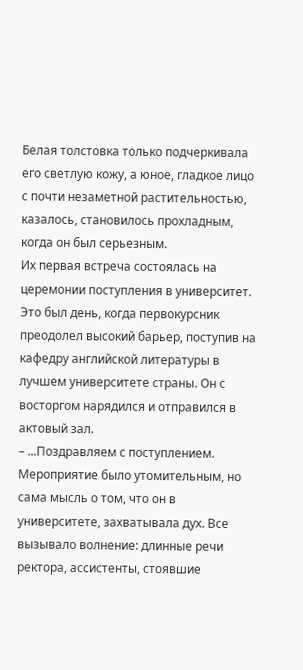Белая толстовка только подчеркивала его светлую кожу, а юное, гладкое лицо с почти незаметной растительностью, казалось, становилось прохладным, когда он был серьезным.
Их первая встреча состоялась на церемонии поступления в университет. Это был день, когда первокурсник преодолел высокий барьер, поступив на кафедру английской литературы в лучшем университете страны. Он с восторгом нарядился и отправился в актовый зал.
– ...Поздравляем с поступлением.
Мероприятие было утомительным, но сама мысль о том, что он в университете, захватывала дух. Все вызывало волнение: длинные речи ректора, ассистенты, стоявшие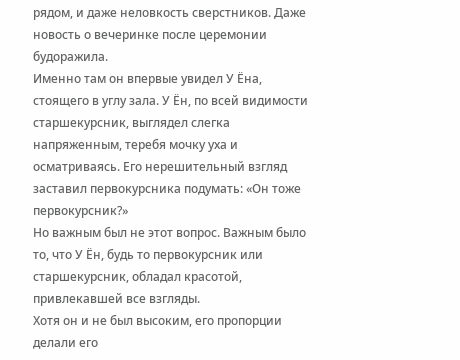рядом, и даже неловкость сверстников. Даже новость о вечеринке после церемонии будоражила.
Именно там он впервые увидел У Ёна, стоящего в углу зала. У Ён, по всей видимости старшекурсник, выглядел слегка напряженным, теребя мочку уха и осматриваясь. Его нерешительный взгляд заставил первокурсника подумать: «Он тоже первокурсник?»
Но важным был не этот вопрос. Важным было то, что У Ён, будь то первокурсник или старшекурсник, обладал красотой, привлекавшей все взгляды.
Хотя он и не был высоким, его пропорции делали его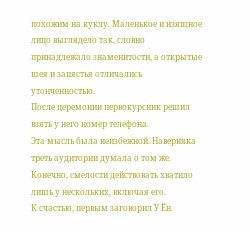похожим на куклу. Маленькое и изящное лицо выглядело так, словно принадлежало знаменитости, а открытые шея и запястья отличались утонченностью.
После церемонии первокурсник решил взять у него номер телефона.
Эта мысль была неизбежной. Наверняка треть аудитории думала о том же. Конечно, смелости действовать хватило лишь у нескольких, включая его.
К счастью, первым заговорил У Ён.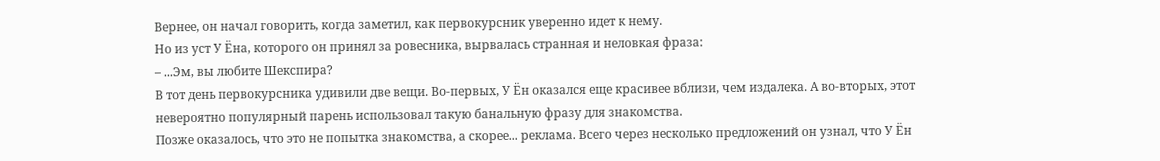Вернее, он начал говорить, когда заметил, как первокурсник уверенно идет к нему.
Но из уст У Ёна, которого он принял за ровесника, вырвалась странная и неловкая фраза:
– ...Эм, вы любите Шекспира?
В тот день первокурсника удивили две вещи. Во-первых, У Ён оказался еще красивее вблизи, чем издалека. А во-вторых, этот невероятно популярный парень использовал такую банальную фразу для знакомства.
Позже оказалось, что это не попытка знакомства, а скорее... реклама. Всего через несколько предложений он узнал, что У Ён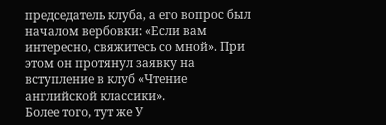председатель клуба, а его вопрос был началом вербовки: «Если вам интересно, свяжитесь со мной». При этом он протянул заявку на вступление в клуб «Чтение английской классики».
Более того, тут же У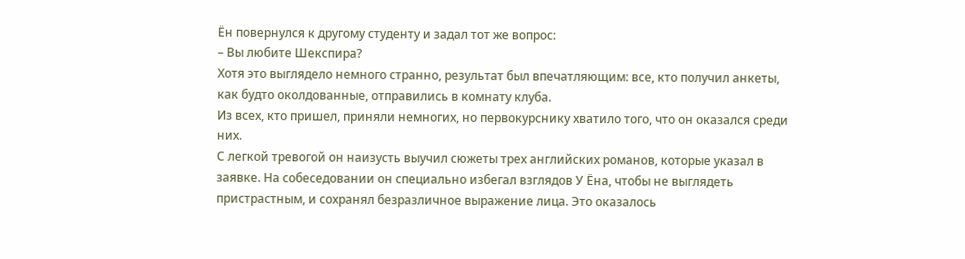Ён повернулся к другому студенту и задал тот же вопрос:
– Вы любите Шекспира?
Хотя это выглядело немного странно, результат был впечатляющим: все, кто получил анкеты, как будто околдованные, отправились в комнату клуба.
Из всех, кто пришел, приняли немногих, но первокурснику хватило того, что он оказался среди них.
С легкой тревогой он наизусть выучил сюжеты трех английских романов, которые указал в заявке. На собеседовании он специально избегал взглядов У Ёна, чтобы не выглядеть пристрастным, и сохранял безразличное выражение лица. Это оказалось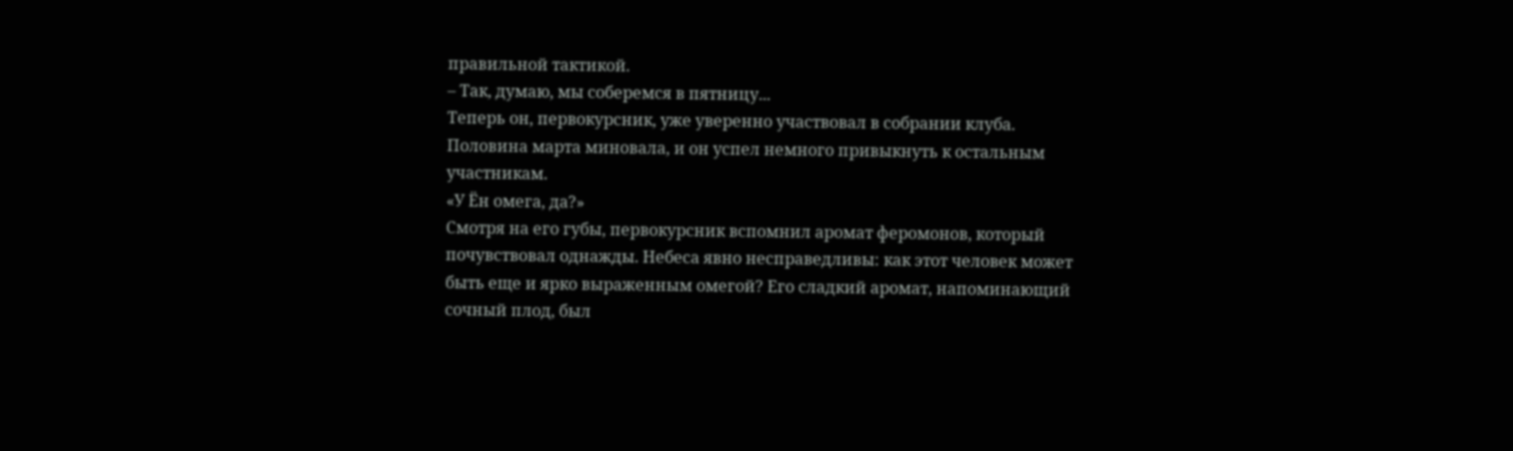правильной тактикой.
– Так, думаю, мы соберемся в пятницу...
Теперь он, первокурсник, уже уверенно участвовал в собрании клуба. Половина марта миновала, и он успел немного привыкнуть к остальным участникам.
«У Ён омега, да?»
Смотря на его губы, первокурсник вспомнил аромат феромонов, который почувствовал однажды. Небеса явно несправедливы: как этот человек может быть еще и ярко выраженным омегой? Его сладкий аромат, напоминающий сочный плод, был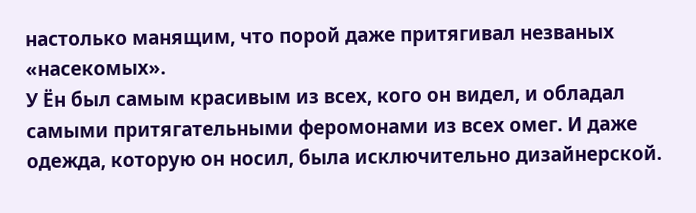настолько манящим, что порой даже притягивал незваных «насекомых».
У Ён был самым красивым из всех, кого он видел, и обладал самыми притягательными феромонами из всех омег. И даже одежда, которую он носил, была исключительно дизайнерской.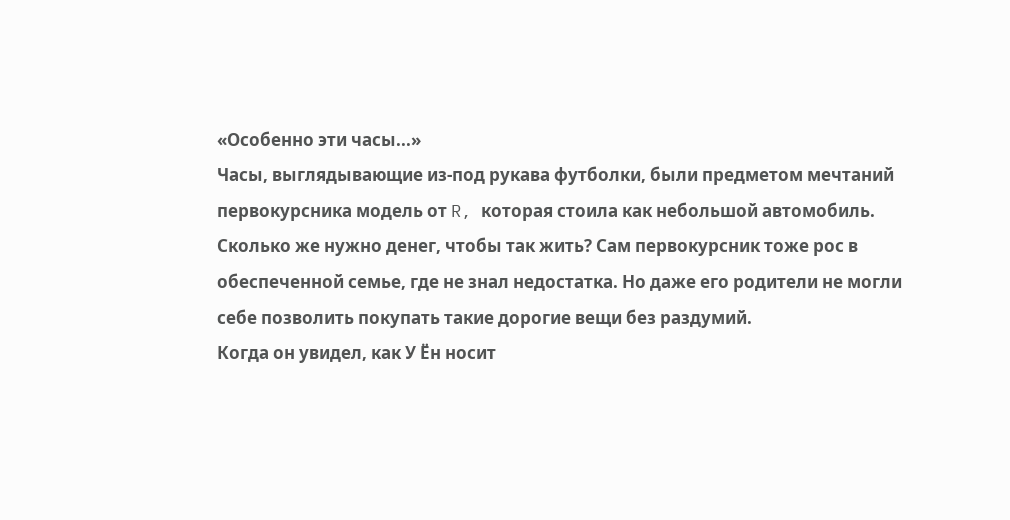«Особенно эти часы...»
Часы, выглядывающие из-под рукава футболки, были предметом мечтаний первокурсника модель от R, которая стоила как небольшой автомобиль.
Сколько же нужно денег, чтобы так жить? Сам первокурсник тоже рос в обеспеченной семье, где не знал недостатка. Но даже его родители не могли себе позволить покупать такие дорогие вещи без раздумий.
Когда он увидел, как У Ён носит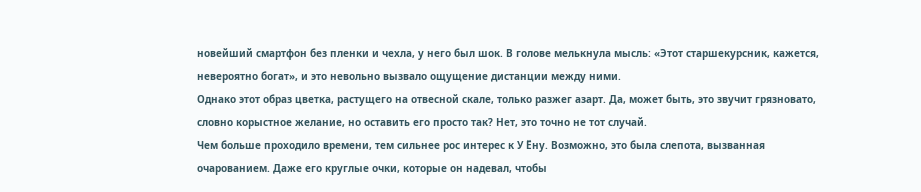новейший смартфон без пленки и чехла, у него был шок. В голове мелькнула мысль: «Этот старшекурсник, кажется, невероятно богат», и это невольно вызвало ощущение дистанции между ними.
Однако этот образ цветка, растущего на отвесной скале, только разжег азарт. Да, может быть, это звучит грязновато, словно корыстное желание, но оставить его просто так? Нет, это точно не тот случай.
Чем больше проходило времени, тем сильнее рос интерес к У Ёну. Возможно, это была слепота, вызванная очарованием. Даже его круглые очки, которые он надевал, чтобы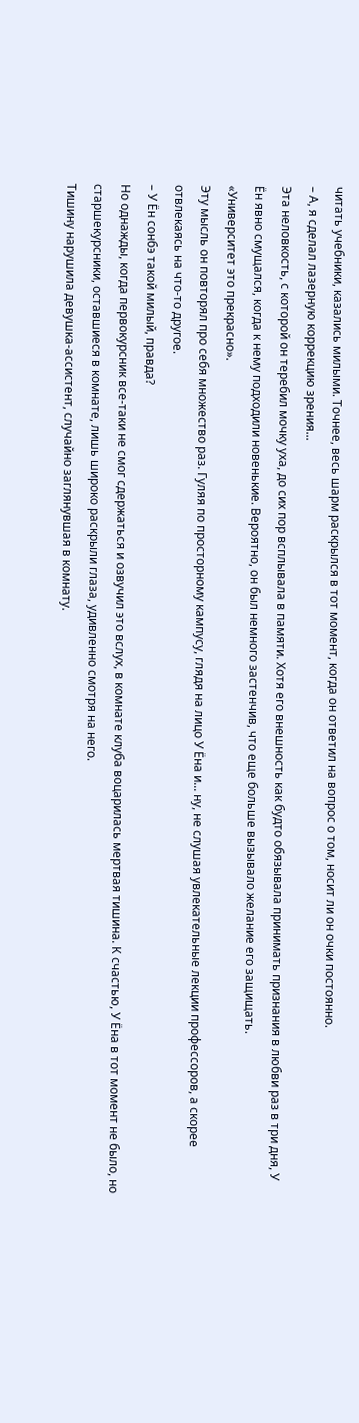читать учебники, казались милыми. Точнее, весь шарм раскрылся в тот момент, когда он ответил на вопрос о том, носит ли он очки постоянно.
– А, я сделал лазерную коррекцию зрения...
Эта неловкость, с которой он теребил мочку уха, до сих пор всплывала в памяти. Хотя его внешность как будто обязывала принимать признания в любви раз в три дня, У Ён явно смущался, когда к нему подходили новенькие. Вероятно, он был немного застенчив, что еще больше вызывало желание его защищать.
«Университет это прекрасно».
Эту мысль он повторял про себя множество раз. Гуляя по просторному кампусу, глядя на лицо У Ёна и... ну, не слушая увлекательные лекции профессоров, а скорее отвлекаясь на что-то другое.
– У Ён сонбэ такой милый, правда?
Но однажды, когда первокурсник все-таки не смог сдержаться и озвучил это вслух, в комнате клуба воцарилась мертвая тишина. К счастью, У Ёна в тот момент не было, но старшекурсники, оставшиеся в комнате, лишь широко раскрыли глаза, удивленно смотря на него.
Тишину нарушила девушка-ассистент, случайно заглянувшая в комнату.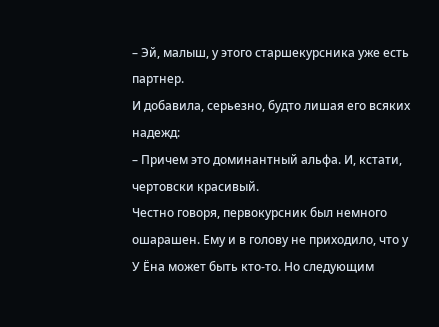– Эй, малыш, у этого старшекурсника уже есть партнер.
И добавила, серьезно, будто лишая его всяких надежд:
– Причем это доминантный альфа. И, кстати, чертовски красивый.
Честно говоря, первокурсник был немного ошарашен. Ему и в голову не приходило, что у У Ёна может быть кто-то. Но следующим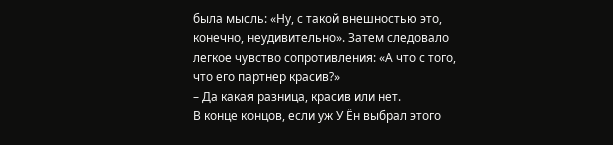была мысль: «Ну, с такой внешностью это, конечно, неудивительно». Затем следовало легкое чувство сопротивления: «А что с того, что его партнер красив?»
– Да какая разница, красив или нет.
В конце концов, если уж У Ён выбрал этого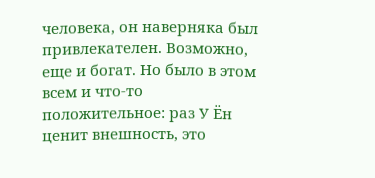человека, он наверняка был привлекателен. Возможно, еще и богат. Но было в этом всем и что-то положительное: раз У Ён ценит внешность, это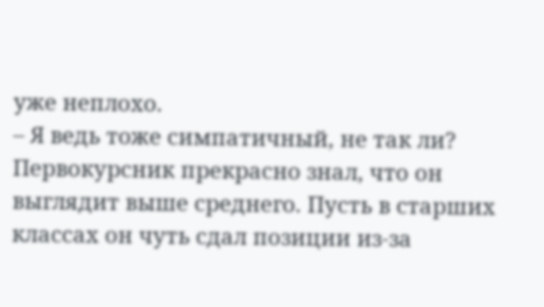уже неплохо.
– Я ведь тоже симпатичный, не так ли?
Первокурсник прекрасно знал, что он выглядит выше среднего. Пусть в старших классах он чуть сдал позиции из-за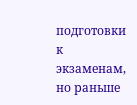подготовки к экзаменам, но раньше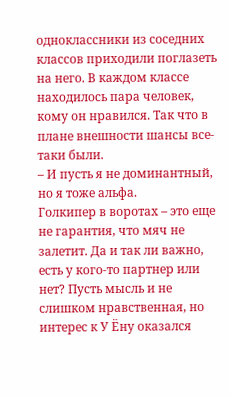одноклассники из соседних классов приходили поглазеть на него. В каждом классе находилось пара человек, кому он нравился. Так что в плане внешности шансы все-таки были.
– И пусть я не доминантный, но я тоже альфа.
Голкипер в воротах – это еще не гарантия, что мяч не залетит. Да и так ли важно, есть у кого-то партнер или нет? Пусть мысль и не слишком нравственная, но интерес к У Ёну оказался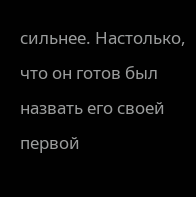сильнее. Настолько, что он готов был назвать его своей первой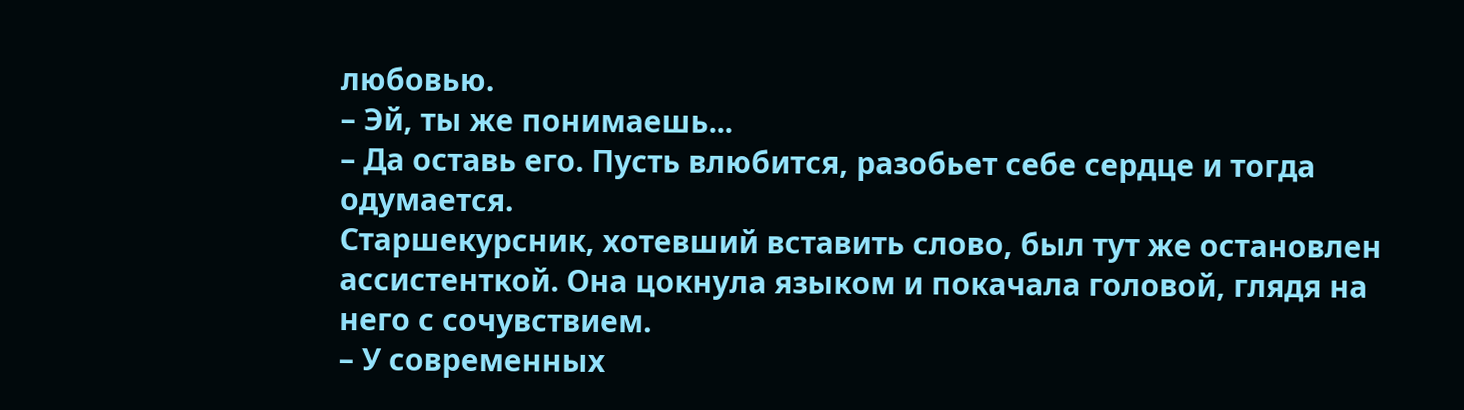любовью.
– Эй, ты же понимаешь...
– Да оставь его. Пусть влюбится, разобьет себе сердце и тогда одумается.
Старшекурсник, хотевший вставить слово, был тут же остановлен ассистенткой. Она цокнула языком и покачала головой, глядя на него с сочувствием.
– У современных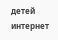детей интернет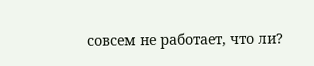совсем не работает, что ли?